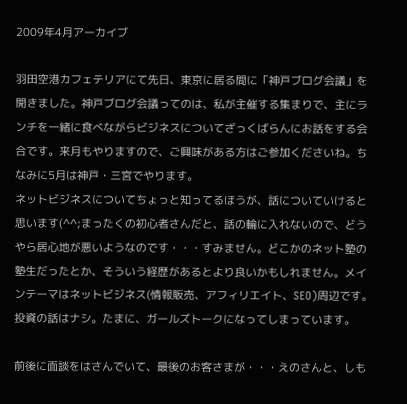2009年4月アーカイブ

羽田空港カフェテリアにて先日、東京に居る間に「神戸ブログ会議」を開きました。神戸ブログ会議ってのは、私が主催する集まりで、主にランチを一緒に食べながらビジネスについてざっくばらんにお話をする会合です。来月もやりますので、ご興味がある方はご参加くださいね。ちなみに5月は神戸・三宮でやります。
ネットビジネスについてちょっと知ってるほうが、話についていけると思います(^^;まったくの初心者さんだと、話の輪に入れないので、どうやら居心地が悪いようなのです・・・すみません。どこかのネット塾の塾生だったとか、そういう経歴があるとより良いかもしれません。メインテーマはネットビジネス(情報販売、アフィリエイト、SEO)周辺です。投資の話はナシ。たまに、ガールズトークになってしまっています。

前後に面談をはさんでいて、最後のお客さまが・・・えのさんと、しも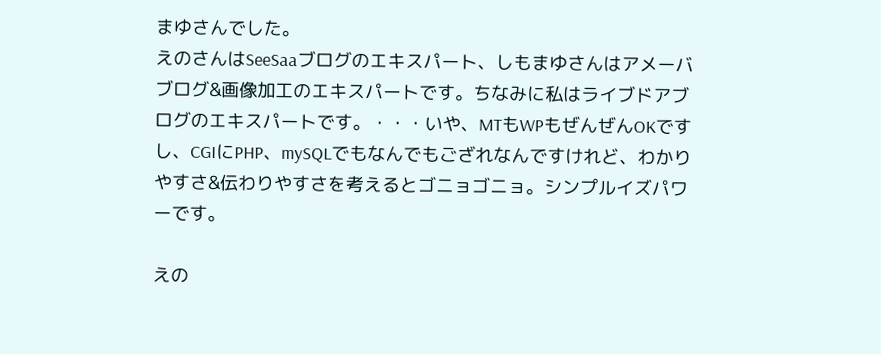まゆさんでした。
えのさんはSeeSaaブログのエキスパート、しもまゆさんはアメーバブログ&画像加工のエキスパートです。ちなみに私はライブドアブログのエキスパートです。・・・いや、MTもWPもぜんぜんOKですし、CGIにPHP、mySQLでもなんでもござれなんですけれど、わかりやすさ&伝わりやすさを考えるとゴニョゴニョ。シンプルイズパワーです。

えの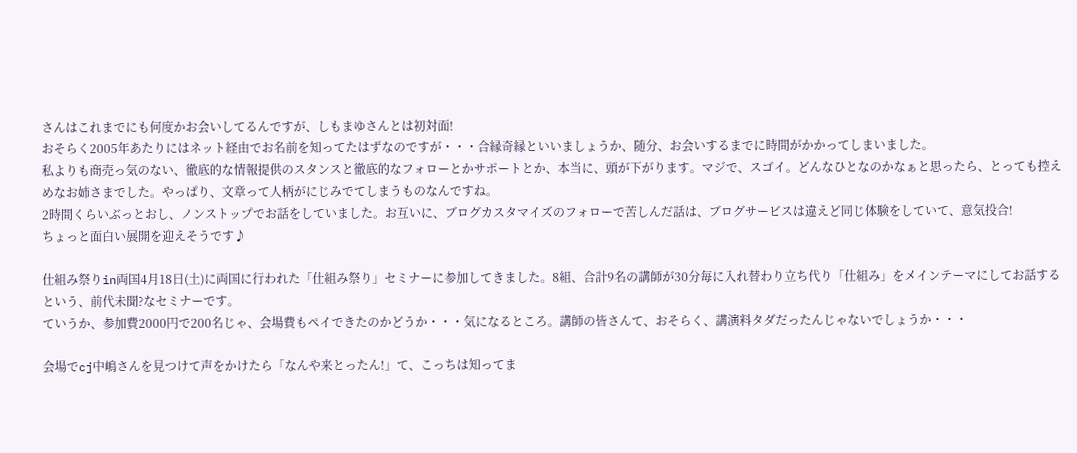さんはこれまでにも何度かお会いしてるんですが、しもまゆさんとは初対面!
おそらく2005年あたりにはネット経由でお名前を知ってたはずなのですが・・・合縁奇縁といいましょうか、随分、お会いするまでに時間がかかってしまいました。
私よりも商売っ気のない、徹底的な情報提供のスタンスと徹底的なフォローとかサポートとか、本当に、頭が下がります。マジで、スゴイ。どんなひとなのかなぁと思ったら、とっても控えめなお姉さまでした。やっぱり、文章って人柄がにじみでてしまうものなんですね。
2時間くらいぶっとおし、ノンストップでお話をしていました。お互いに、ブログカスタマイズのフォローで苦しんだ話は、ブログサービスは違えど同じ体験をしていて、意気投合!
ちょっと面白い展開を迎えそうです♪

仕組み祭りin両国4月18日(土)に両国に行われた「仕組み祭り」セミナーに参加してきました。8組、合計9名の講師が30分毎に入れ替わり立ち代り「仕組み」をメインテーマにしてお話するという、前代未聞?なセミナーです。
ていうか、参加費2000円で200名じゃ、会場費もペイできたのかどうか・・・気になるところ。講師の皆さんて、おそらく、講演料タダだったんじゃないでしょうか・・・

会場でcj中嶋さんを見つけて声をかけたら「なんや来とったん!」て、こっちは知ってま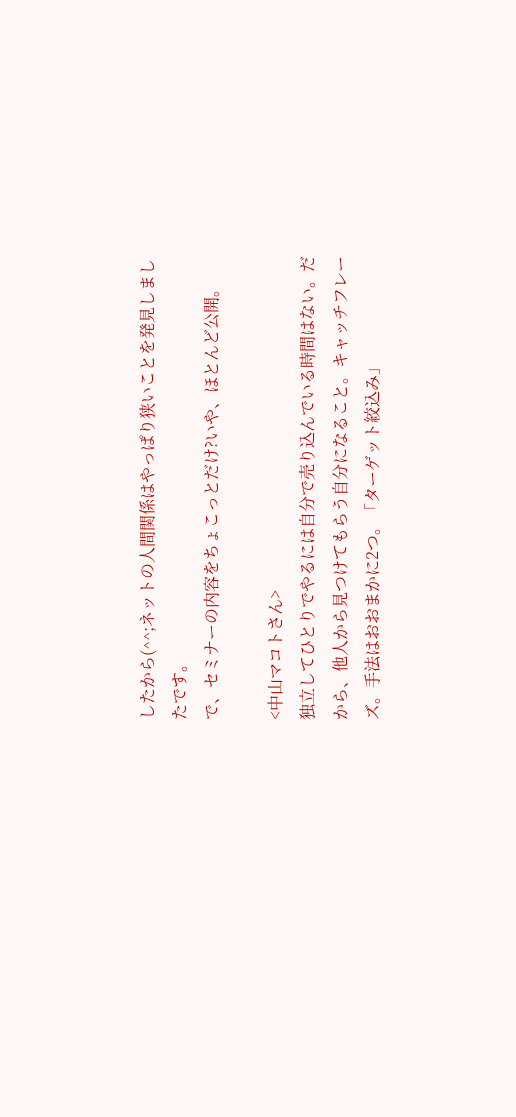したから(^^;ネットの人間関係はやっぱり狭いことを発見しましたです。
で、セミナーの内容をちょこっとだけ?いや、ほとんど公開。

<中山マコトさん>
独立してひとりでやるには自分で売り込んでいる時間はない。だから、他人から見つけてもらう自分になること。キャッチフレーズ。手法はおおまかに2つ。「ターゲット絞込み」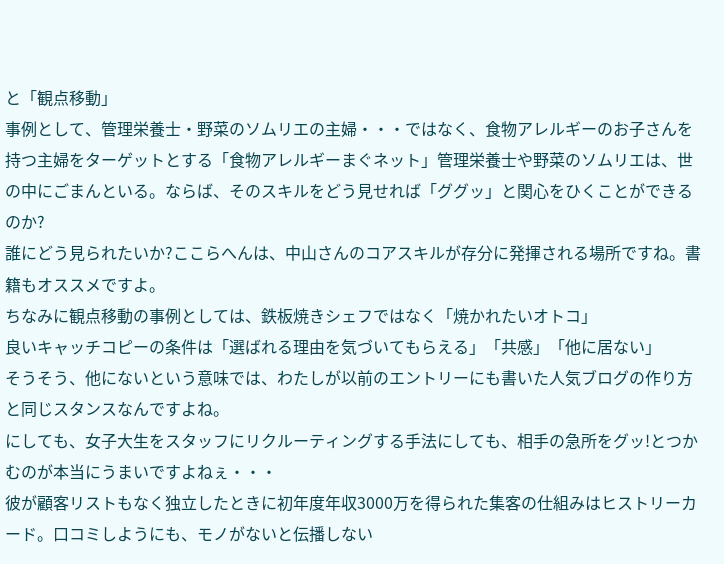と「観点移動」
事例として、管理栄養士・野菜のソムリエの主婦・・・ではなく、食物アレルギーのお子さんを持つ主婦をターゲットとする「食物アレルギーまぐネット」管理栄養士や野菜のソムリエは、世の中にごまんといる。ならば、そのスキルをどう見せれば「ググッ」と関心をひくことができるのか?
誰にどう見られたいか?ここらへんは、中山さんのコアスキルが存分に発揮される場所ですね。書籍もオススメですよ。
ちなみに観点移動の事例としては、鉄板焼きシェフではなく「焼かれたいオトコ」
良いキャッチコピーの条件は「選ばれる理由を気づいてもらえる」「共感」「他に居ない」
そうそう、他にないという意味では、わたしが以前のエントリーにも書いた人気ブログの作り方と同じスタンスなんですよね。
にしても、女子大生をスタッフにリクルーティングする手法にしても、相手の急所をグッ!とつかむのが本当にうまいですよねぇ・・・
彼が顧客リストもなく独立したときに初年度年収3000万を得られた集客の仕組みはヒストリーカード。口コミしようにも、モノがないと伝播しない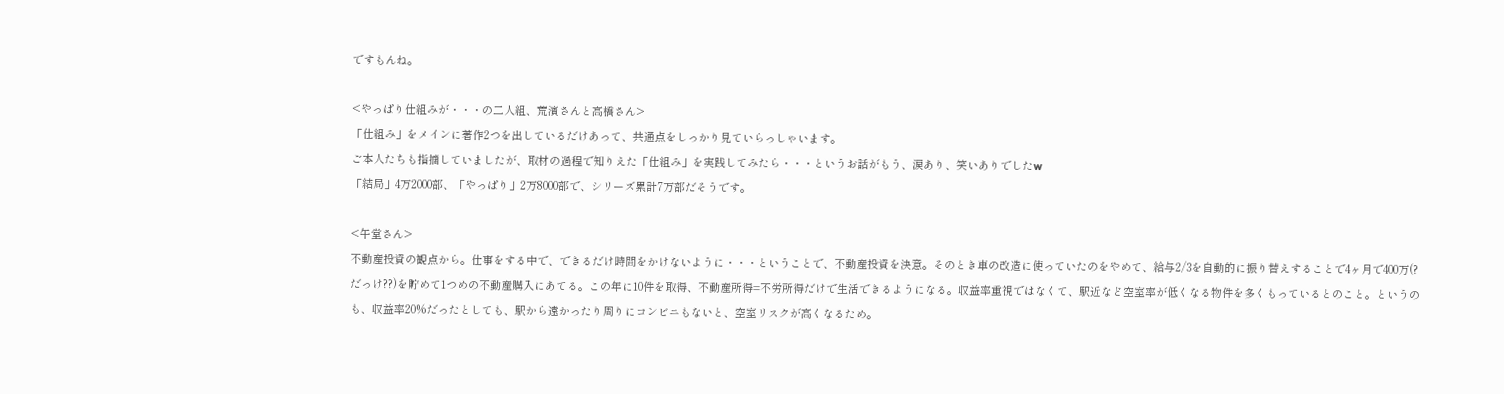ですもんね。

<やっぱり仕組みが・・・の二人組、荒濱さんと高橋さん>
「仕組み」をメインに著作2つを出しているだけあって、共通点をしっかり見ていらっしゃいます。
ご本人たちも指摘していましたが、取材の過程で知りえた「仕組み」を実践してみたら・・・というお話がもう、涙あり、笑いありでしたw
「結局」4万2000部、「やっぱり」2万8000部で、シリーズ累計7万部だそうです。

<午堂さん>
不動産投資の観点から。仕事をする中で、できるだけ時間をかけないように・・・ということで、不動産投資を決意。そのとき車の改造に使っていたのをやめて、給与2/3を自動的に振り替えすることで4ヶ月で400万(?だっけ??)を貯めて1つめの不動産購入にあてる。この年に10件を取得、不動産所得=不労所得だけで生活できるようになる。収益率重視ではなくて、駅近など空室率が低くなる物件を多くもっているとのこと。というのも、収益率20%だったとしても、駅から遠かったり周りにコンビニもないと、空室リスクが高くなるため。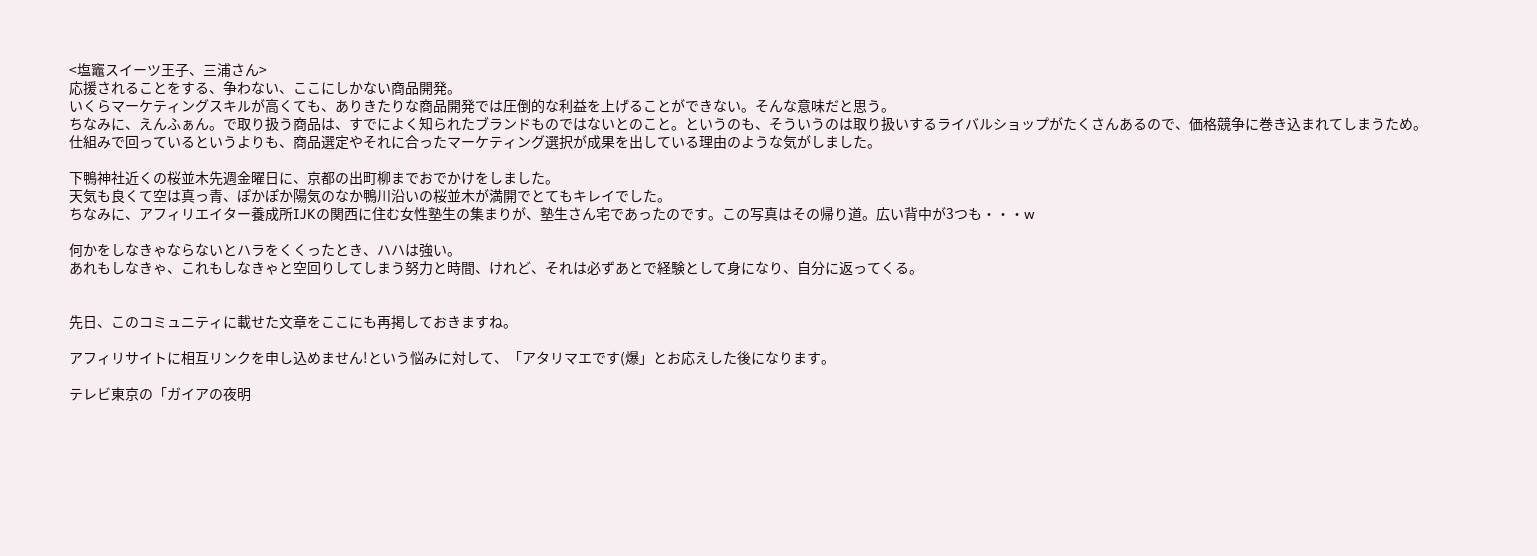<塩竈スイーツ王子、三浦さん>
応援されることをする、争わない、ここにしかない商品開発。
いくらマーケティングスキルが高くても、ありきたりな商品開発では圧倒的な利益を上げることができない。そんな意味だと思う。
ちなみに、えんふぁん。で取り扱う商品は、すでによく知られたブランドものではないとのこと。というのも、そういうのは取り扱いするライバルショップがたくさんあるので、価格競争に巻き込まれてしまうため。仕組みで回っているというよりも、商品選定やそれに合ったマーケティング選択が成果を出している理由のような気がしました。

下鴨神社近くの桜並木先週金曜日に、京都の出町柳までおでかけをしました。
天気も良くて空は真っ青、ぽかぽか陽気のなか鴨川沿いの桜並木が満開でとてもキレイでした。
ちなみに、アフィリエイター養成所IJKの関西に住む女性塾生の集まりが、塾生さん宅であったのです。この写真はその帰り道。広い背中が3つも・・・w

何かをしなきゃならないとハラをくくったとき、ハハは強い。
あれもしなきゃ、これもしなきゃと空回りしてしまう努力と時間、けれど、それは必ずあとで経験として身になり、自分に返ってくる。


先日、このコミュニティに載せた文章をここにも再掲しておきますね。

アフィリサイトに相互リンクを申し込めません!という悩みに対して、「アタリマエです(爆」とお応えした後になります。

テレビ東京の「ガイアの夜明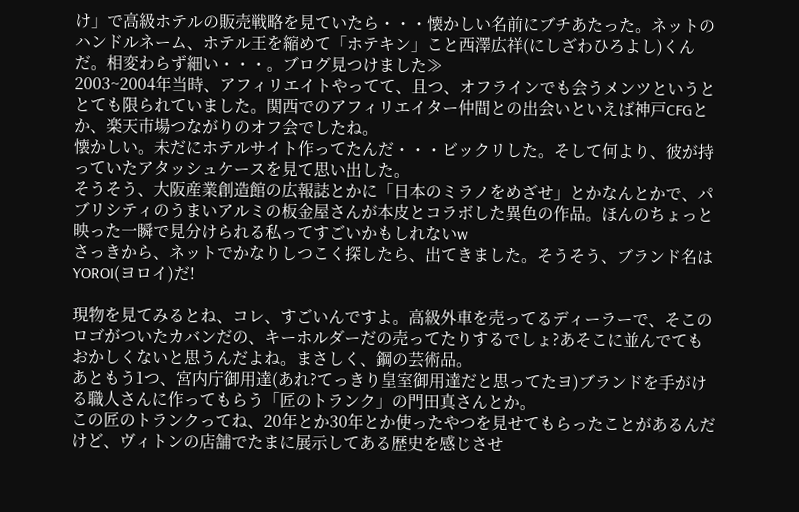け」で高級ホテルの販売戦略を見ていたら・・・懐かしい名前にブチあたった。ネットのハンドルネーム、ホテル王を縮めて「ホテキン」こと西澤広祥(にしざわひろよし)くんだ。相変わらず細い・・・。ブログ見つけました≫
2003~2004年当時、アフィリエイトやってて、且つ、オフラインでも会うメンツというととても限られていました。関西でのアフィリエイター仲間との出会いといえば神戸CFGとか、楽天市場つながりのオフ会でしたね。
懐かしい。未だにホテルサイト作ってたんだ・・・ビックリした。そして何より、彼が持っていたアタッシュケースを見て思い出した。
そうそう、大阪産業創造館の広報誌とかに「日本のミラノをめざせ」とかなんとかで、パブリシティのうまいアルミの板金屋さんが本皮とコラボした異色の作品。ほんのちょっと映った一瞬で見分けられる私ってすごいかもしれないw
さっきから、ネットでかなりしつこく探したら、出てきました。そうそう、ブランド名はYOROI(ヨロイ)だ!

現物を見てみるとね、コレ、すごいんですよ。高級外車を売ってるディーラーで、そこのロゴがついたカバンだの、キーホルダーだの売ってたりするでしょ?あそこに並んでてもおかしくないと思うんだよね。まさしく、鋼の芸術品。
あともう1つ、宮内庁御用達(あれ?てっきり皇室御用達だと思ってたヨ)ブランドを手がける職人さんに作ってもらう「匠のトランク」の門田真さんとか。
この匠のトランクってね、20年とか30年とか使ったやつを見せてもらったことがあるんだけど、ヴィトンの店舗でたまに展示してある歴史を感じさせ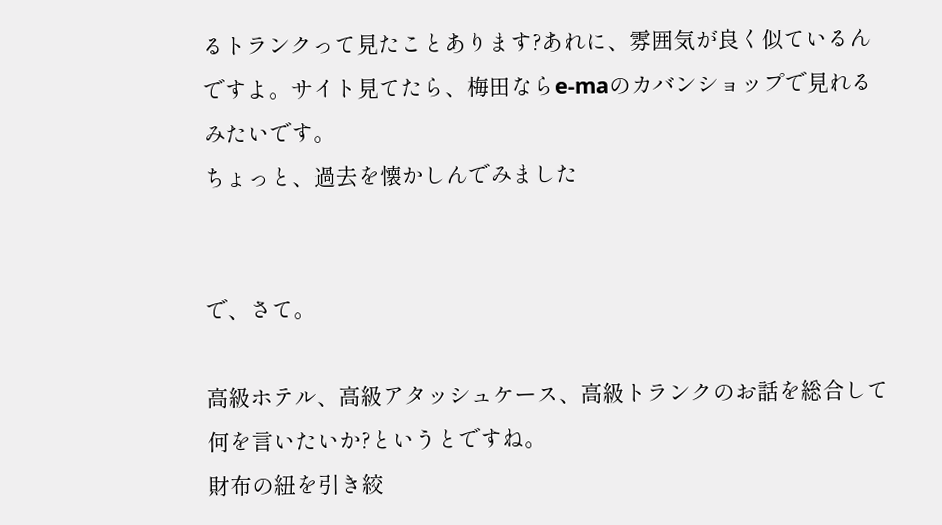るトランクって見たことあります?あれに、雰囲気が良く似ているんですよ。サイト見てたら、梅田ならe-maのカバンショップで見れるみたいです。
ちょっと、過去を懐かしんでみました


で、さて。

高級ホテル、高級アタッシュケース、高級トランクのお話を総合して何を言いたいか?というとですね。
財布の紐を引き絞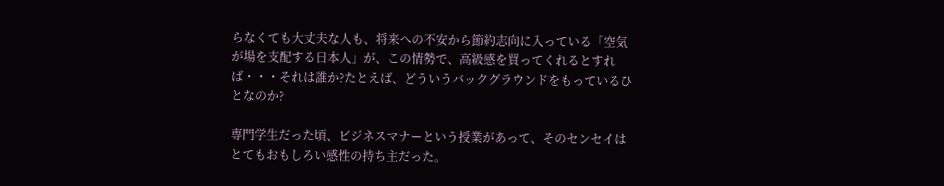らなくても大丈夫な人も、将来への不安から節約志向に入っている「空気が場を支配する日本人」が、この情勢で、高級感を買ってくれるとすれば・・・それは誰か?たとえば、どういうバックグラウンドをもっているひとなのか?

専門学生だった頃、ビジネスマナーという授業があって、そのセンセイはとてもおもしろい感性の持ち主だった。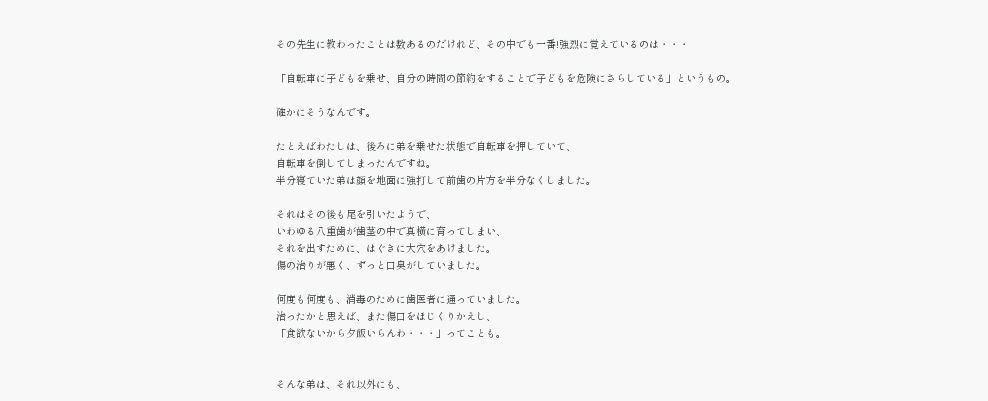その先生に教わったことは数あるのだけれど、その中でも一番!強烈に覚えているのは・・・

「自転車に子どもを乗せ、自分の時間の節約をすることで子どもを危険にさらしている」というもの。

確かにそうなんです。

たとえばわたしは、後ろに弟を乗せた状態で自転車を押していて、
自転車を倒してしまったんですね。
半分寝ていた弟は顔を地面に強打して前歯の片方を半分なくしました。

それはその後も尾を引いたようで、
いわゆる八重歯が歯茎の中で真横に育ってしまい、
それを出すために、はぐきに大穴をあけました。
傷の治りが悪く、ずっと口臭がしていました。

何度も何度も、消毒のために歯医者に通っていました。
治ったかと思えば、また傷口をほじくりかえし、
「食欲ないから夕飯いらんわ・・・」ってことも。


そんな弟は、それ以外にも、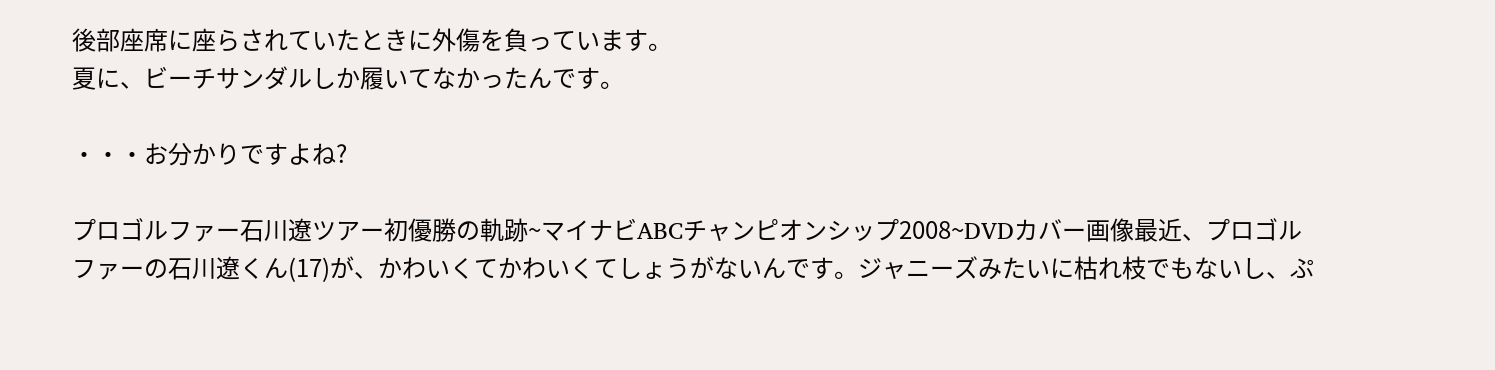後部座席に座らされていたときに外傷を負っています。
夏に、ビーチサンダルしか履いてなかったんです。

・・・お分かりですよね?

プロゴルファー石川遼ツアー初優勝の軌跡~マイナビABCチャンピオンシップ2008~DVDカバー画像最近、プロゴルファーの石川遼くん(17)が、かわいくてかわいくてしょうがないんです。ジャニーズみたいに枯れ枝でもないし、ぷ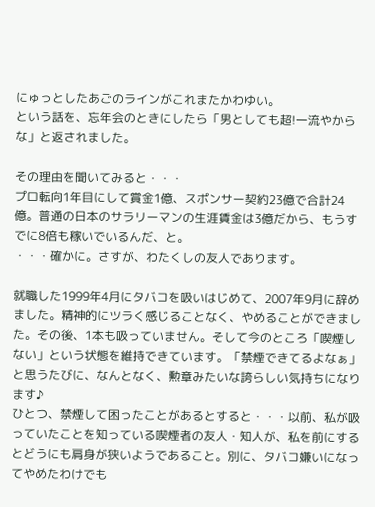にゅっとしたあごのラインがこれまたかわゆい。
という話を、忘年会のときにしたら「男としても超!一流やからな」と返されました。

その理由を聞いてみると・・・
プロ転向1年目にして賞金1億、スポンサー契約23億で合計24億。普通の日本のサラリーマンの生涯賃金は3億だから、もうすでに8倍も稼いでいるんだ、と。
・・・確かに。さすが、わたくしの友人であります。

就職した1999年4月にタバコを吸いはじめて、2007年9月に辞めました。精神的にツラく感じることなく、やめることができました。その後、1本も吸っていません。そして今のところ「喫煙しない」という状態を維持できています。「禁煙できてるよなぁ」と思うたびに、なんとなく、勲章みたいな誇らしい気持ちになります♪
ひとつ、禁煙して困ったことがあるとすると・・・以前、私が吸っていたことを知っている喫煙者の友人・知人が、私を前にするとどうにも肩身が狭いようであること。別に、タバコ嫌いになってやめたわけでも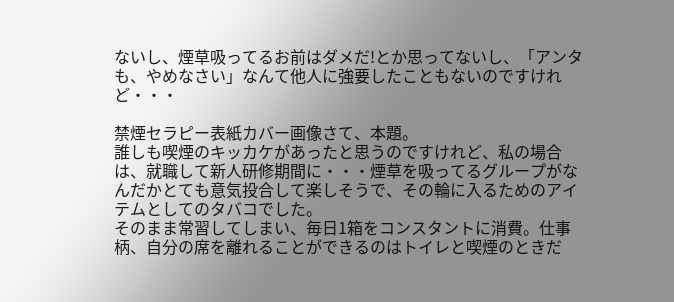ないし、煙草吸ってるお前はダメだ!とか思ってないし、「アンタも、やめなさい」なんて他人に強要したこともないのですけれど・・・

禁煙セラピー表紙カバー画像さて、本題。
誰しも喫煙のキッカケがあったと思うのですけれど、私の場合は、就職して新人研修期間に・・・煙草を吸ってるグループがなんだかとても意気投合して楽しそうで、その輪に入るためのアイテムとしてのタバコでした。
そのまま常習してしまい、毎日1箱をコンスタントに消費。仕事柄、自分の席を離れることができるのはトイレと喫煙のときだ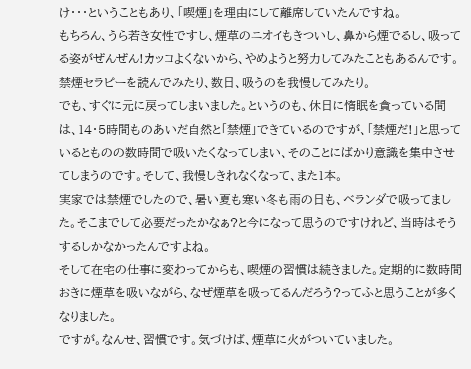け・・・ということもあり、「喫煙」を理由にして離席していたんですね。
もちろん、うら若き女性ですし、煙草のニオイもきついし、鼻から煙でるし、吸ってる姿がぜんぜん!カッコよくないから、やめようと努力してみたこともあるんです。禁煙セラピーを読んでみたり、数日、吸うのを我慢してみたり。
でも、すぐに元に戻ってしまいました。というのも、休日に惰眠を貪っている間は、14・5時間ものあいだ自然と「禁煙」できているのですが、「禁煙だ!」と思っているとものの数時間で吸いたくなってしまい、そのことにばかり意識を集中させてしまうのです。そして、我慢しきれなくなって、また1本。
実家では禁煙でしたので、暑い夏も寒い冬も雨の日も、ベランダで吸ってました。そこまでして必要だったかなぁ?と今になって思うのですけれど、当時はそうするしかなかったんですよね。
そして在宅の仕事に変わってからも、喫煙の習慣は続きました。定期的に数時間おきに煙草を吸いながら、なぜ煙草を吸ってるんだろう?ってふと思うことが多くなりました。
ですが。なんせ、習慣です。気づけば、煙草に火がついていました。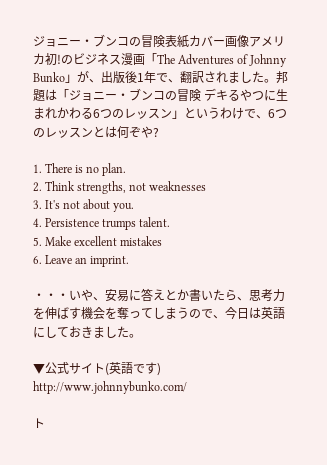ジョニー・ブンコの冒険表紙カバー画像アメリカ初!のビジネス漫画「The Adventures of Johnny Bunko」が、出版後1年で、翻訳されました。邦題は「ジョニー・ブンコの冒険 デキるやつに生まれかわる6つのレッスン」というわけで、6つのレッスンとは何ぞや?

1. There is no plan.
2. Think strengths, not weaknesses
3. It's not about you.
4. Persistence trumps talent.
5. Make excellent mistakes
6. Leave an imprint.

・・・いや、安易に答えとか書いたら、思考力を伸ばす機会を奪ってしまうので、今日は英語にしておきました。

▼公式サイト(英語です)
http://www.johnnybunko.com/

ト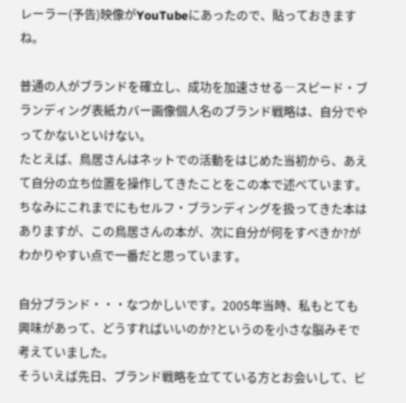レーラー(予告)映像がYouTubeにあったので、貼っておきますね。

普通の人がブランドを確立し、成功を加速させる―スピード・ブランディング表紙カバー画像個人名のブランド戦略は、自分でやってかないといけない。
たとえば、鳥居さんはネットでの活動をはじめた当初から、あえて自分の立ち位置を操作してきたことをこの本で述べています。
ちなみにこれまでにもセルフ・ブランディングを扱ってきた本はありますが、この鳥居さんの本が、次に自分が何をすべきか?がわかりやすい点で一番だと思っています。

自分ブランド・・・なつかしいです。2005年当時、私もとても興味があって、どうすればいいのか?というのを小さな脳みそで考えていました。
そういえば先日、ブランド戦略を立てている方とお会いして、ビ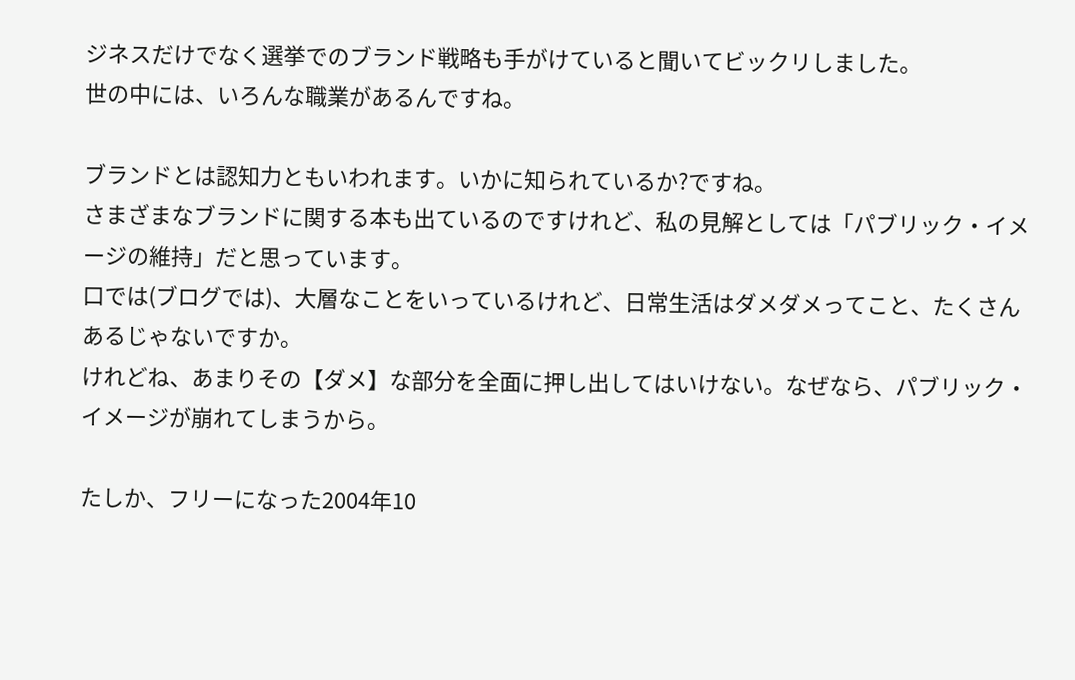ジネスだけでなく選挙でのブランド戦略も手がけていると聞いてビックリしました。
世の中には、いろんな職業があるんですね。

ブランドとは認知力ともいわれます。いかに知られているか?ですね。
さまざまなブランドに関する本も出ているのですけれど、私の見解としては「パブリック・イメージの維持」だと思っています。
口では(ブログでは)、大層なことをいっているけれど、日常生活はダメダメってこと、たくさんあるじゃないですか。
けれどね、あまりその【ダメ】な部分を全面に押し出してはいけない。なぜなら、パブリック・イメージが崩れてしまうから。

たしか、フリーになった2004年10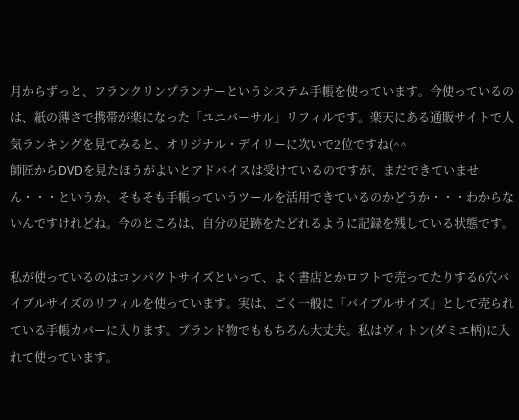月からずっと、フランクリンプランナーというシステム手帳を使っています。今使っているのは、紙の薄さで携帯が楽になった「ユニバーサル」リフィルです。楽天にある通販サイトで人気ランキングを見てみると、オリジナル・デイリーに次いで2位ですね(^^
師匠からDVDを見たほうがよいとアドバイスは受けているのですが、まだできていません・・・というか、そもそも手帳っていうツールを活用できているのかどうか・・・わからないんですけれどね。今のところは、自分の足跡をたどれるように記録を残している状態です。

私が使っているのはコンパクトサイズといって、よく書店とかロフトで売ってたりする6穴バイブルサイズのリフィルを使っています。実は、ごく一般に「バイブルサイズ」として売られている手帳カバーに入ります。ブランド物でももちろん大丈夫。私はヴィトン(ダミエ柄)に入れて使っています。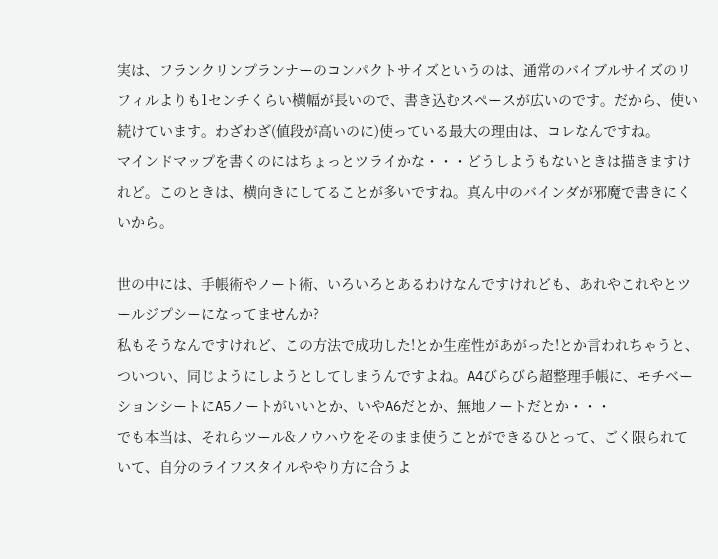実は、フランクリンプランナーのコンパクトサイズというのは、通常のバイブルサイズのリフィルよりも1センチくらい横幅が長いので、書き込むスペースが広いのです。だから、使い続けています。わざわざ(値段が高いのに)使っている最大の理由は、コレなんですね。
マインドマップを書くのにはちょっとツライかな・・・どうしようもないときは描きますけれど。このときは、横向きにしてることが多いですね。真ん中のバインダが邪魔で書きにくいから。

世の中には、手帳術やノート術、いろいろとあるわけなんですけれども、あれやこれやとツールジプシーになってませんか?
私もそうなんですけれど、この方法で成功した!とか生産性があがった!とか言われちゃうと、ついつい、同じようにしようとしてしまうんですよね。A4びらびら超整理手帳に、モチベーションシートにA5ノートがいいとか、いやA6だとか、無地ノートだとか・・・
でも本当は、それらツール&ノウハウをそのまま使うことができるひとって、ごく限られていて、自分のライフスタイルややり方に合うよ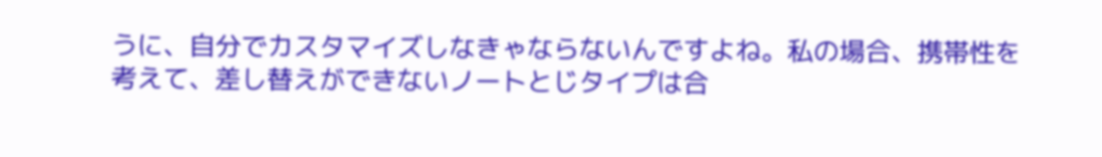うに、自分でカスタマイズしなきゃならないんですよね。私の場合、携帯性を考えて、差し替えができないノートとじタイプは合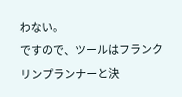わない。
ですので、ツールはフランクリンプランナーと決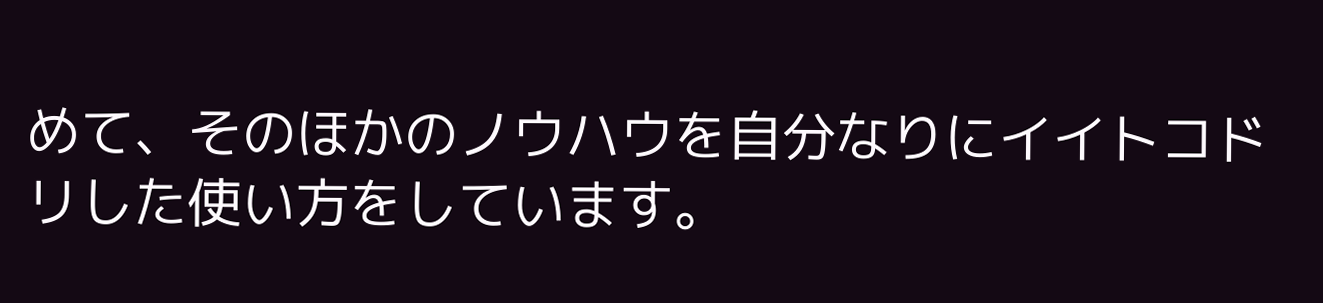めて、そのほかのノウハウを自分なりにイイトコドリした使い方をしています。